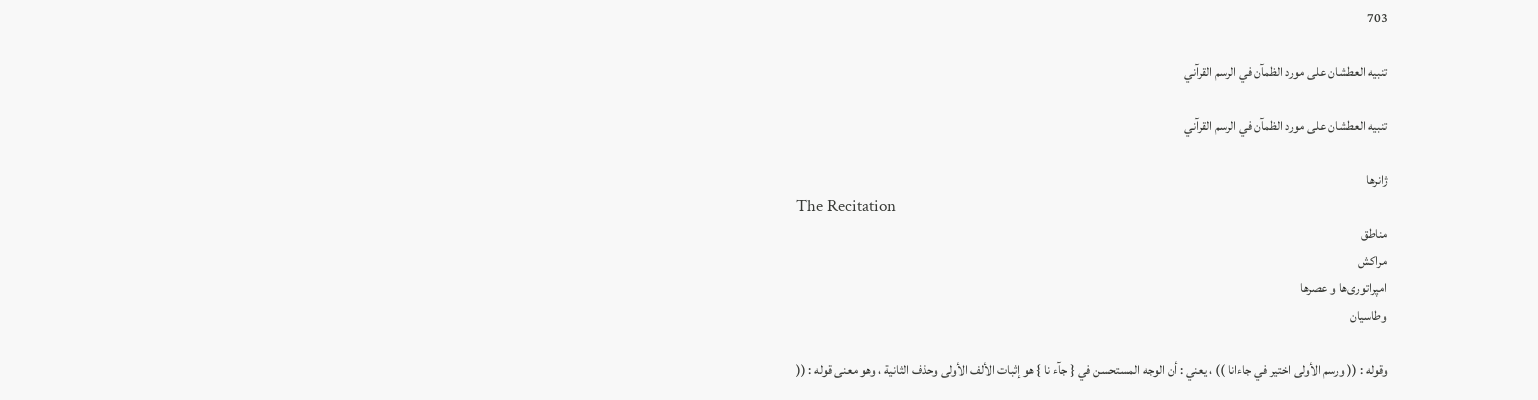703

تنبيه العطشان على مورد الظمآن في الرسم القرآني

تنبيه العطشان على مورد الظمآن في الرسم القرآني

ژانرها
The Recitation
مناطق
مراکش
امپراتوری‌ها و عصرها
وطاسیان

وقوله : (( ورسم الأولى اختير في جاءانا )) ، يعني : أن الوجه المستحسن في { جآء نا } هو إثبات الألف الأولى وحذف الثانية ، وهو معنى قوله : ((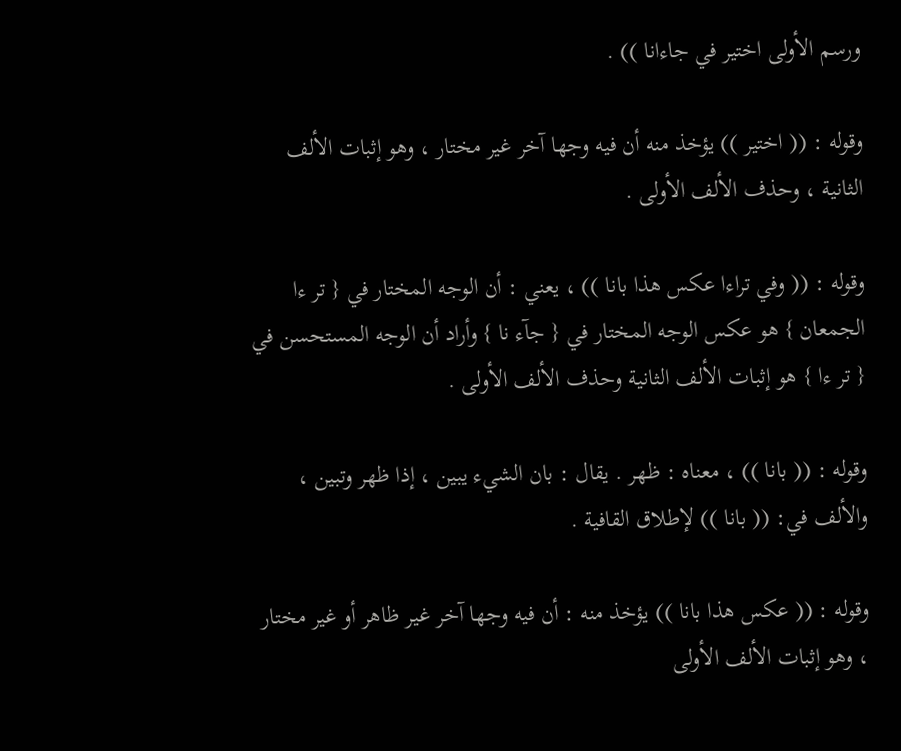ورسم الأولى اختير في جاءانا )) .

وقوله : (( اختير )) يؤخذ منه أن فيه وجها آخر غير مختار ، وهو إثبات الألف الثانية ، وحذف الألف الأولى .

وقوله : (( وفي تراءا عكس هذا بانا )) ، يعني : أن الوجه المختار في { تر ءا الجمعان } هو عكس الوجه المختار في { جآء نا } وأراد أن الوجه المستحسن في { تر ءا } هو إثبات الألف الثانية وحذف الألف الأولى .

وقوله : (( بانا )) ، معناه : ظهر . يقال : بان الشيء يبين ، إذا ظهر وتبين ، والألف في: (( بانا )) لإطلاق القافية .

وقوله : (( عكس هذا بانا )) يؤخذ منه : أن فيه وجها آخر غير ظاهر أو غير مختار ، وهو إثبات الألف الأولى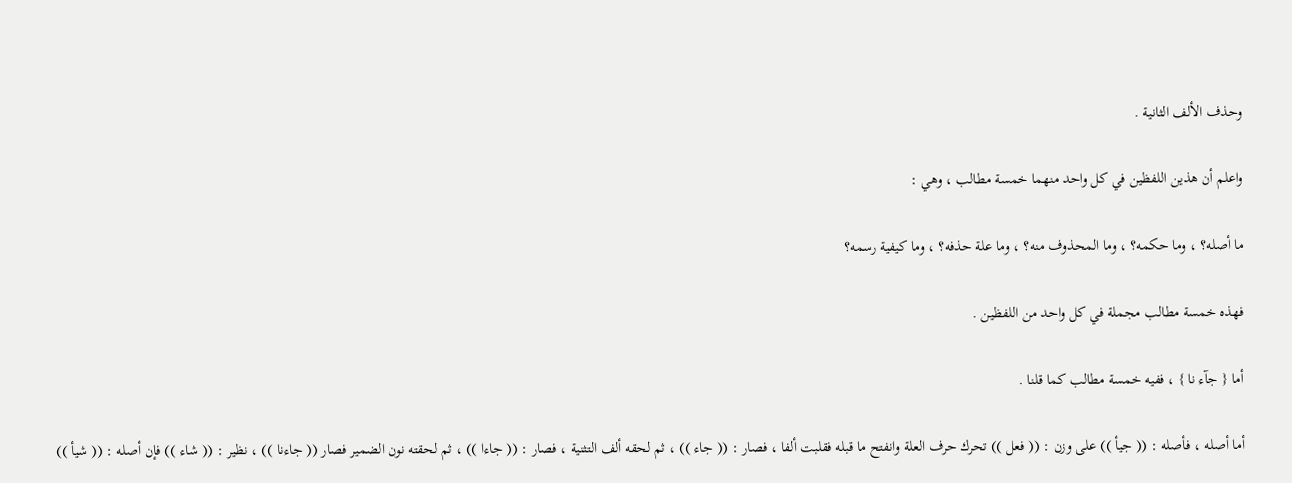وحذف الألف الثانية .

واعلم أن هذين اللفظين في كل واحد منهما خمسة مطالب ، وهي :

ما أصله؟ ، وما حكمه؟ ، وما المحذوف منه؟ ، وما علة حذفه؟ ، وما كيفية رسمه؟

فهذه خمسة مطالب مجملة في كل واحد من اللفظين .

أما { جآء نا } ، ففيه خمسة مطالب كما قلنا .

أما أصله ، فأصله : (( جيأ )) على وزن : (( فعل )) تحرك حرف العلة وانفتح ما قبله فقلبت ألفا ، فصار : (( جاء )) ، ثم لحقه ألف التثنية ، فصار : (( جاءا )) ، ثم لحقته نون الضمير فصار (( جاءنا )) ، نظير : (( شاء )) فإن أصله : (( شيأ ))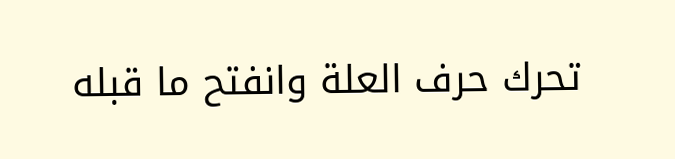تحرك حرف العلة وانفتح ما قبله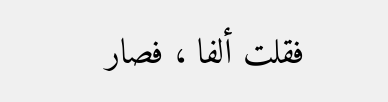فقلت ألفا ، فصار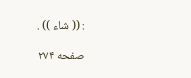: (( شاء )) .

صفحه ۲۷۴